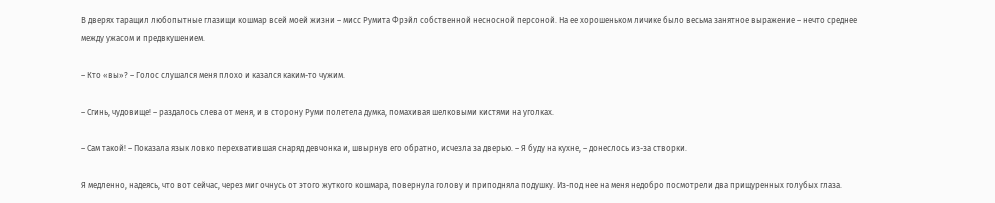В дверях таращил любопытные глазищи кошмар всей моей жизни – мисс Румита Фрэйл собственной несносной персоной. На ее хорошеньком личике было весьма занятное выражение – нечто среднее между ужасом и предвкушением.

– Кто «вы»? – Голос слушался меня плохо и казался каким-то чужим.

– Сгинь, чудовище! – раздалось слева от меня, и в сторону Руми полетела думка, помахивая шелковыми кистями на уголках.

– Сам такой! – Показала язык ловко перехватившая снаряд девчонка и, швырнув его обратно, исчезла за дверью. – Я буду на кухне, – донеслось из-за створки.

Я медленно, надеясь, что вот сейчас, через миг очнусь от этого жуткого кошмара, повернула голову и приподняла подушку. Из-под нее на меня недобро посмотрели два прищуренных голубых глаза.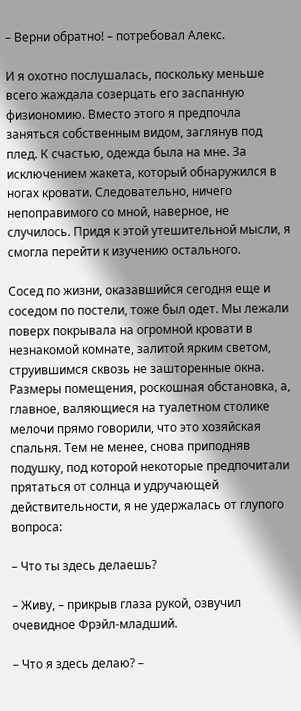– Верни обратно! – потребовал Алекс.

И я охотно послушалась, поскольку меньше всего жаждала созерцать его заспанную физиономию. Вместо этого я предпочла заняться собственным видом, заглянув под плед. К счастью, одежда была на мне. За исключением жакета, который обнаружился в ногах кровати. Следовательно, ничего непоправимого со мной, наверное, не случилось. Придя к этой утешительной мысли, я смогла перейти к изучению остального.

Сосед по жизни, оказавшийся сегодня еще и соседом по постели, тоже был одет. Мы лежали поверх покрывала на огромной кровати в незнакомой комнате, залитой ярким светом, струившимся сквозь не зашторенные окна. Размеры помещения, роскошная обстановка, а, главное, валяющиеся на туалетном столике мелочи прямо говорили, что это хозяйская спальня. Тем не менее, снова приподняв подушку, под которой некоторые предпочитали прятаться от солнца и удручающей действительности, я не удержалась от глупого вопроса:

– Что ты здесь делаешь?

– Живу, – прикрыв глаза рукой, озвучил очевидное Фрэйл-младший.

– Что я здесь делаю? –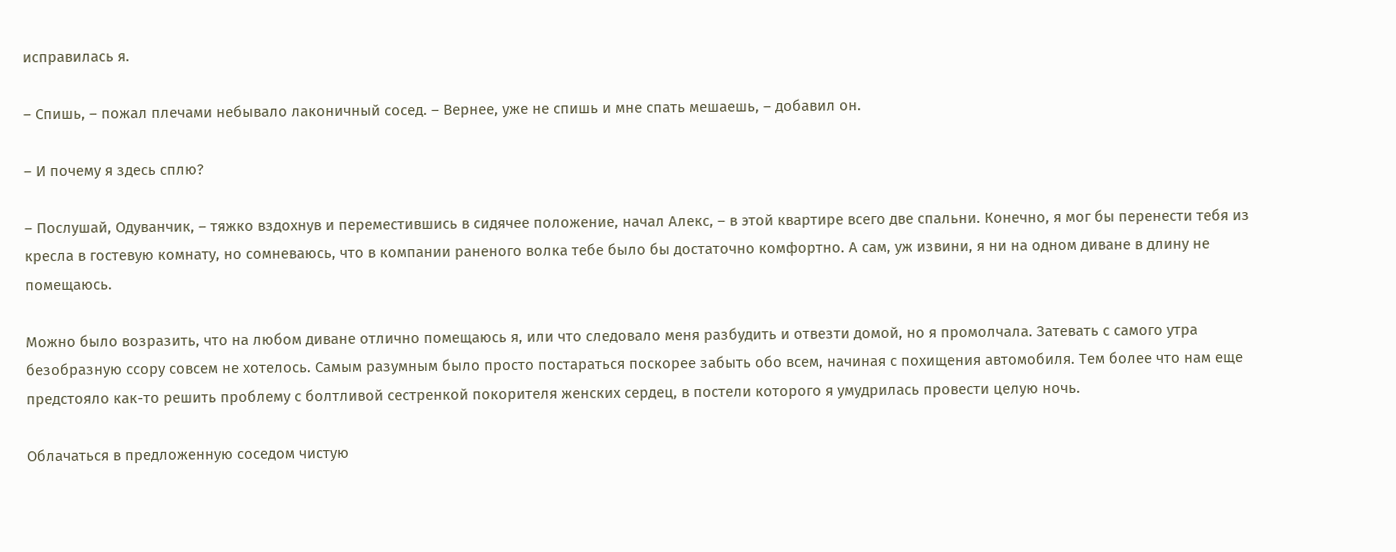исправилась я.

– Спишь, – пожал плечами небывало лаконичный сосед. – Вернее, уже не спишь и мне спать мешаешь, – добавил он.

– И почему я здесь сплю?

– Послушай, Одуванчик, – тяжко вздохнув и переместившись в сидячее положение, начал Алекс, – в этой квартире всего две спальни. Конечно, я мог бы перенести тебя из кресла в гостевую комнату, но сомневаюсь, что в компании раненого волка тебе было бы достаточно комфортно. А сам, уж извини, я ни на одном диване в длину не помещаюсь.

Можно было возразить, что на любом диване отлично помещаюсь я, или что следовало меня разбудить и отвезти домой, но я промолчала. Затевать с самого утра безобразную ссору совсем не хотелось. Самым разумным было просто постараться поскорее забыть обо всем, начиная с похищения автомобиля. Тем более что нам еще предстояло как-то решить проблему с болтливой сестренкой покорителя женских сердец, в постели которого я умудрилась провести целую ночь.

Облачаться в предложенную соседом чистую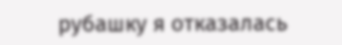рубашку я отказалась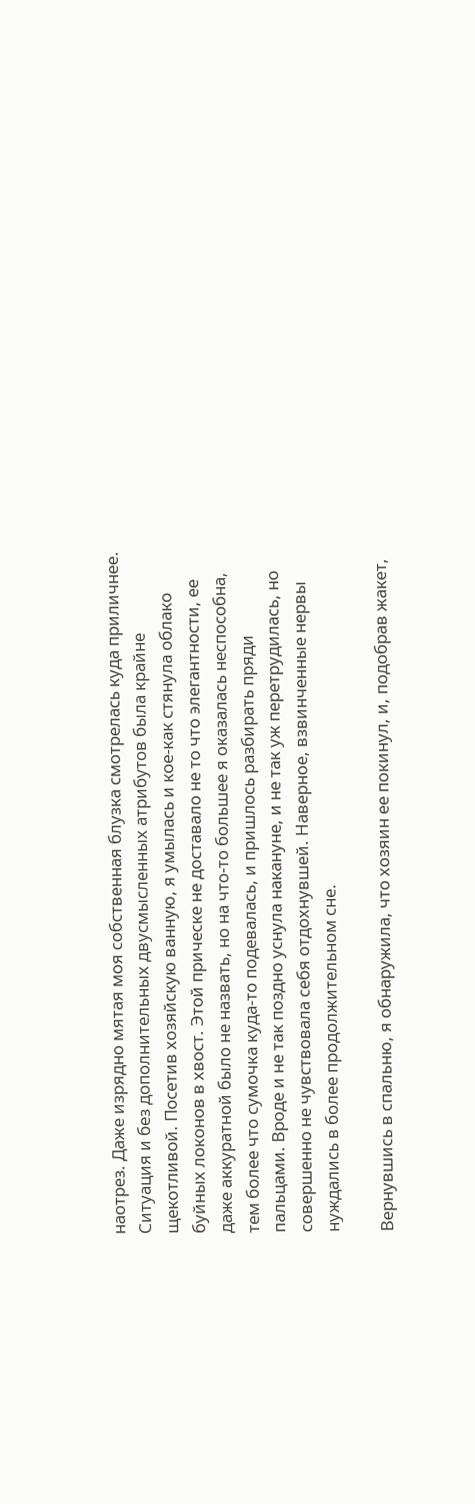наотрез. Даже изрядно мятая моя собственная блузка смотрелась куда приличнее. Ситуация и без дополнительных двусмысленных атрибутов была крайне щекотливой. Посетив хозяйскую ванную, я умылась и кое-как стянула облако буйных локонов в хвост. Этой прическе не доставало не то что элегантности, ее даже аккуратной было не назвать, но на что-то большее я оказалась неспособна, тем более что сумочка куда-то подевалась, и пришлось разбирать пряди пальцами. Вроде и не так поздно уснула накануне, и не так уж перетрудилась, но совершенно не чувствовала себя отдохнувшей. Наверное, взвинченные нервы нуждались в более продолжительном сне.

Вернувшись в спальню, я обнаружила, что хозяин ее покинул, и, подобрав жакет,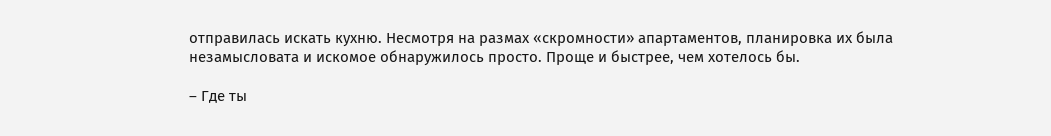отправилась искать кухню. Несмотря на размах «скромности» апартаментов, планировка их была незамысловата и искомое обнаружилось просто. Проще и быстрее, чем хотелось бы.

– Где ты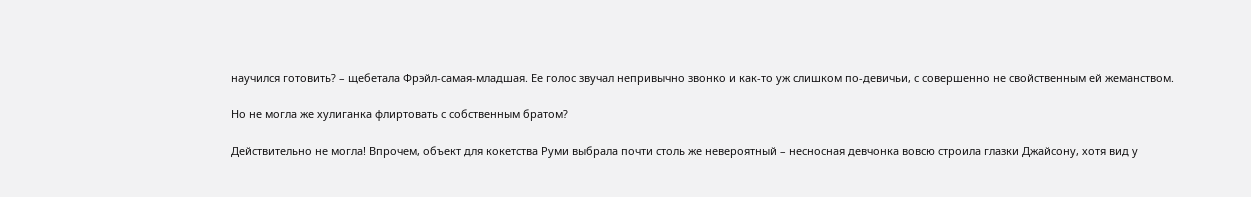научился готовить? – щебетала Фрэйл-самая-младшая. Ее голос звучал непривычно звонко и как-то уж слишком по-девичьи, с совершенно не свойственным ей жеманством.

Но не могла же хулиганка флиртовать с собственным братом?

Действительно не могла! Впрочем, объект для кокетства Руми выбрала почти столь же невероятный – несносная девчонка вовсю строила глазки Джайсону, хотя вид у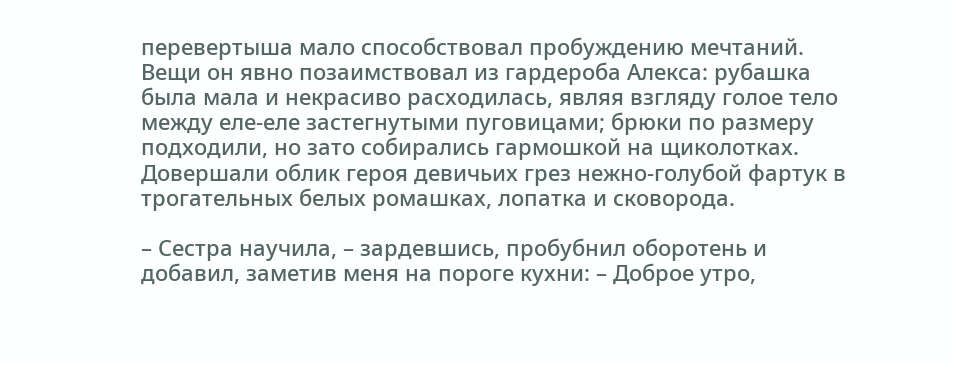перевертыша мало способствовал пробуждению мечтаний. Вещи он явно позаимствовал из гардероба Алекса: рубашка была мала и некрасиво расходилась, являя взгляду голое тело между еле-еле застегнутыми пуговицами; брюки по размеру подходили, но зато собирались гармошкой на щиколотках. Довершали облик героя девичьих грез нежно-голубой фартук в трогательных белых ромашках, лопатка и сковорода.

– Сестра научила, – зардевшись, пробубнил оборотень и добавил, заметив меня на пороге кухни: – Доброе утро,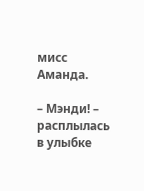мисс Аманда.

– Мэнди! – расплылась в улыбке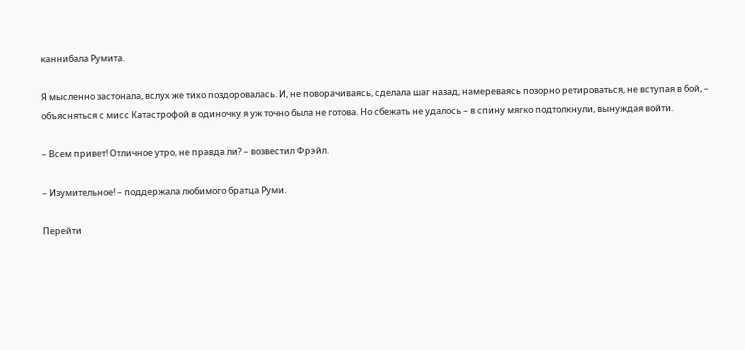каннибала Румита.

Я мысленно застонала, вслух же тихо поздоровалась. И, не поворачиваясь, сделала шаг назад, намереваясь позорно ретироваться, не вступая в бой, – объясняться с мисс Катастрофой в одиночку я уж точно была не готова. Но сбежать не удалось – в спину мягко подтолкнули, вынуждая войти.

– Всем привет! Отличное утро, не правда ли? – возвестил Фрэйл.

– Изумительное! – поддержала любимого братца Руми.

Перейти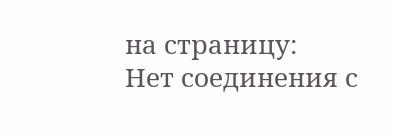на страницу:
Нет соединения с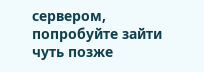сервером, попробуйте зайти чуть позже